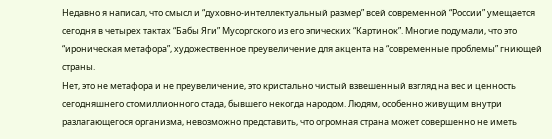Недавно я написал, что смысл и “духовно-интеллектуальный размер” всей современной “России” умещается сегодня в четырех тактах “Бабы Яги” Мусоргского из его эпических “Картинок”. Многие подумали, что это “ироническая метафора”, художественное преувеличение для акцента на “современные проблемы” гниющей страны.
Нет, это не метафора и не преувеличение, это кристально чистый взвешенный взгляд на вес и ценность сегодняшнего стомиллионного стада, бывшего некогда народом. Людям, особенно живущим внутри разлагающегося организма, невозможно представить, что огромная страна может совершенно не иметь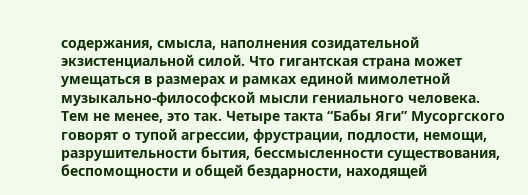содержания, смысла, наполнения созидательной экзистенциальной силой. Что гигантская страна может умещаться в размерах и рамках единой мимолетной музыкально-философской мысли гениального человека.
Тем не менее, это так. Четыре такта “Бабы Яги” Мусоргского говорят о тупой агрессии, фрустрации, подлости, немощи, разрушительности бытия, бессмысленности существования, беспомощности и общей бездарности, находящей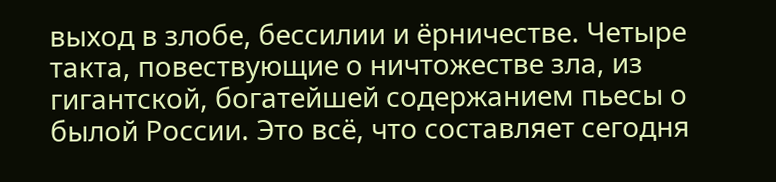выход в злобе, бессилии и ёрничестве. Четыре такта, повествующие о ничтожестве зла, из гигантской, богатейшей содержанием пьесы о былой России. Это всё, что составляет сегодня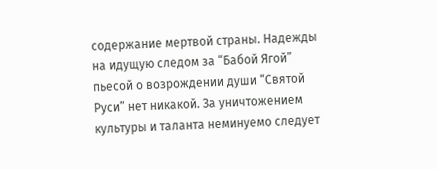содержание мертвой страны. Надежды на идущую следом за “Бабой Ягой” пьесой о возрождении души “Святой Руси” нет никакой. За уничтожением культуры и таланта неминуемо следует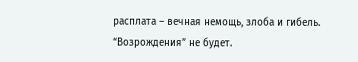расплата – вечная немощь, злоба и гибель. “Возрождения” не будет.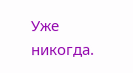Уже никогда.